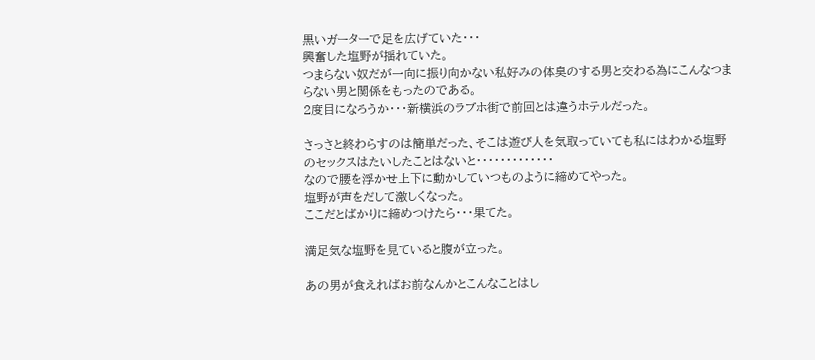黒いガーターで足を広げていた・・・
興奮した塩野が揺れていた。
つまらない奴だが一向に振り向かない私好みの体臭のする男と交わる為にこんなつまらない男と関係をもったのである。
2度目になろうか・・・新横浜のラブホ街で前回とは違うホテルだった。

さっさと終わらすのは簡単だった、そこは遊び人を気取っていても私にはわかる塩野のセックスはたいしたことはないと・・・・・・・・・・・・・
なので腰を浮かせ上下に動かしていつものように締めてやった。
塩野が声をだして激しくなった。
ここだとばかりに締めつけたら・・・果てた。

満足気な塩野を見ていると腹が立った。

あの男が食えればお前なんかとこんなことはし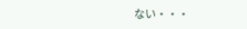ない・・・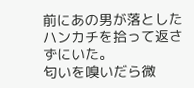前にあの男が落としたハンカチを拾って返さずにいた。
匂いを嗅いだら微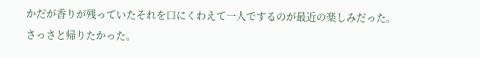かだが香りが残っていたそれを口にくわえて一人でするのが最近の楽しみだった。
さっさと帰りたかった。